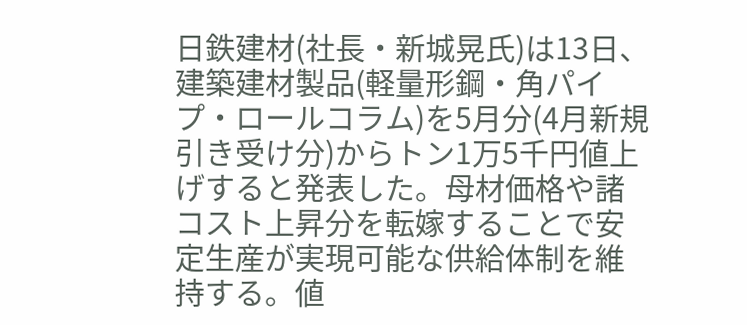日鉄建材(社長・新城晃氏)は13日、建築建材製品(軽量形鋼・角パイプ・ロールコラム)を5月分(4月新規引き受け分)からトン1万5千円値上げすると発表した。母材価格や諸コスト上昇分を転嫁することで安定生産が実現可能な供給体制を維持する。値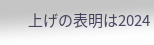上げの表明は2024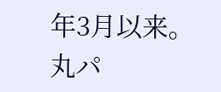年3月以来。丸パ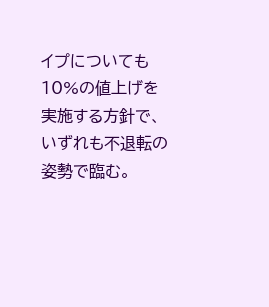イプについても10%の値上げを実施する方針で、いずれも不退転の姿勢で臨む。